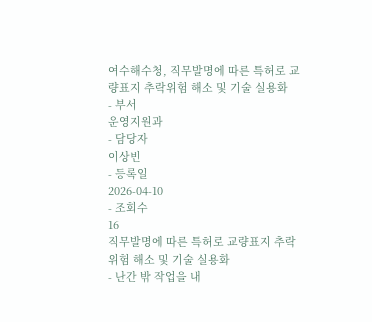여수해수청, 직무발명에 따른 특허로 교량표지 추락위험 해소 및 기술 실용화
- 부서
운영지원과
- 담당자
이상빈
- 등록일
2026-04-10
- 조회수
16
직무발명에 따른 특허로 교량표지 추락위험 해소 및 기술 실용화
- 난간 밖 작업을 내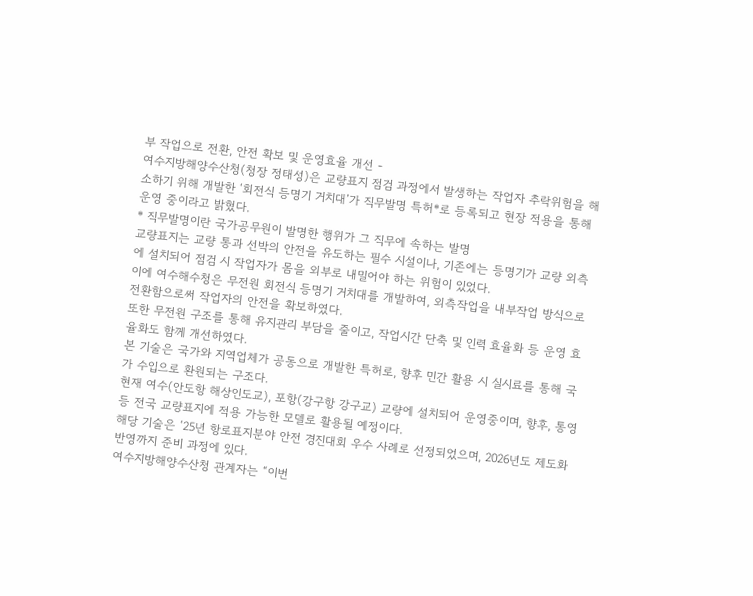부 작업으로 전환, 안전 확보 및 운영효율 개선 -
여수지방해양수산청(청장 정태성)은 교량표지 점검 과정에서 발생하는 작업자 추락위험을 해소하기 위해 개발한 ‘회전식 등명기 거치대’가 직무발명 특허*로 등록되고 현장 적용을 통해 운영 중이라고 밝혔다.
* 직무발명이란 국가공무원이 발명한 행위가 그 직무에 속하는 발명
교량표지는 교량 통과 선박의 안전을 유도하는 필수 시설이나, 기존에는 등명기가 교량 외측에 설치되어 점검 시 작업자가 몸을 외부로 내밀어야 하는 위험이 있었다.
이에 여수해수청은 무전원 회전식 등명기 거치대를 개발하여, 외측작업을 내부작업 방식으로 전환함으로써 작업자의 안전을 확보하였다.
또한 무전원 구조를 통해 유지관리 부담을 줄이고, 작업시간 단축 및 인력 효율화 등 운영 효율화도 함께 개선하였다.
본 기술은 국가와 지역업체가 공동으로 개발한 특허로, 향후 민간 활용 시 실시료를 통해 국가 수입으로 환원되는 구조다.
현재 여수(안도항 해상인도교), 포항(강구항 강구교) 교량에 설치되어 운영중이며, 향후, 통영 등 전국 교량표지에 적용 가능한 모델로 활용될 예정이다.
해당 기술은 ‘25년 항로표지분야 안전 경진대회 우수 사례로 선정되었으며, 2026년도 제도화 반영까지 준비 과정에 있다.
여수지방해양수산청 관계자는 “이번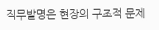직무발명은 현장의 구조적 문제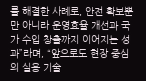를 해결한 사례로, 안전 확보뿐만 아니라 운영효율 개선과 국가 수입 창출까지 이어지는 성과”라며, “앞으로도 현장 중심의 실용 기술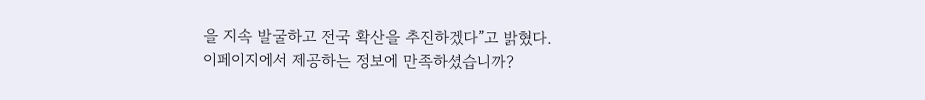을 지속 발굴하고 전국 확산을 추진하겠다”고 밝혔다.
이페이지에서 제공하는 정보에 만족하셨습니까?